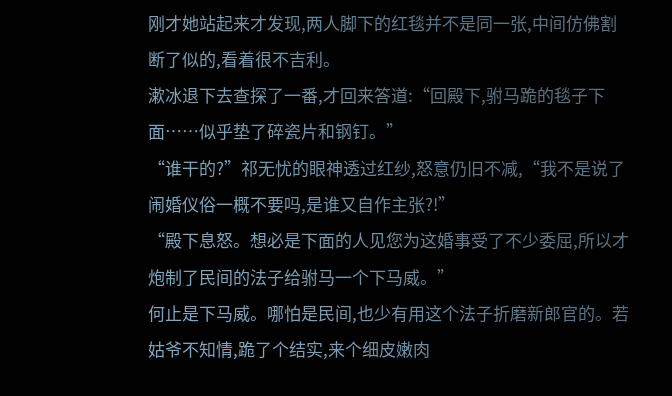刚才她站起来才发现,两人脚下的红毯并不是同一张,中间仿佛割断了似的,看着很不吉利。
漱冰退下去查探了一番,才回来答道:“回殿下,驸马跪的毯子下面……似乎垫了碎瓷片和钢钉。”
“谁干的?”祁无忧的眼神透过红纱,怒意仍旧不减,“我不是说了闹婚仪俗一概不要吗,是谁又自作主张?!”
“殿下息怒。想必是下面的人见您为这婚事受了不少委屈,所以才炮制了民间的法子给驸马一个下马威。”
何止是下马威。哪怕是民间,也少有用这个法子折磨新郎官的。若姑爷不知情,跪了个结实,来个细皮嫩肉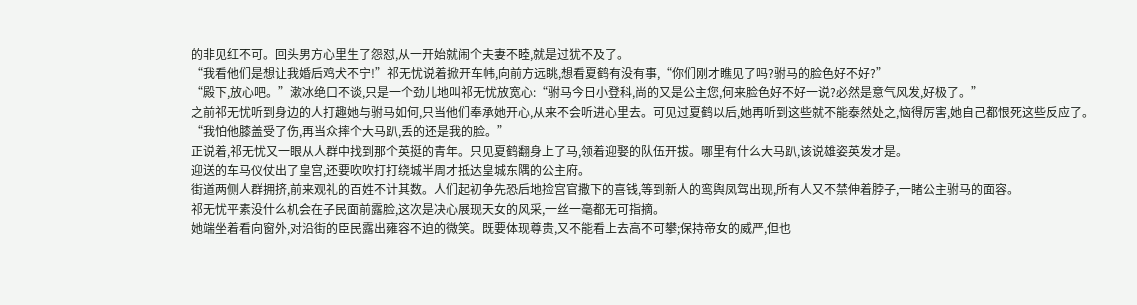的非见红不可。回头男方心里生了怨怼,从一开始就闹个夫妻不睦,就是过犹不及了。
“我看他们是想让我婚后鸡犬不宁!”祁无忧说着掀开车帏,向前方远眺,想看夏鹤有没有事,“你们刚才瞧见了吗?驸马的脸色好不好?”
“殿下,放心吧。”漱冰绝口不谈,只是一个劲儿地叫祁无忧放宽心:“驸马今日小登科,尚的又是公主您,何来脸色好不好一说?必然是意气风发,好极了。”
之前祁无忧听到身边的人打趣她与驸马如何,只当他们奉承她开心,从来不会听进心里去。可见过夏鹤以后,她再听到这些就不能泰然处之,恼得厉害,她自己都恨死这些反应了。
“我怕他膝盖受了伤,再当众摔个大马趴,丢的还是我的脸。”
正说着,祁无忧又一眼从人群中找到那个英挺的青年。只见夏鹤翻身上了马,领着迎娶的队伍开拔。哪里有什么大马趴,该说雄姿英发才是。
迎送的车马仪仗出了皇宫,还要吹吹打打绕城半周才抵达皇城东隅的公主府。
街道两侧人群拥挤,前来观礼的百姓不计其数。人们起初争先恐后地捡宫官撒下的喜钱,等到新人的鸾舆凤驾出现,所有人又不禁伸着脖子,一睹公主驸马的面容。
祁无忧平素没什么机会在子民面前露脸,这次是决心展现天女的风采,一丝一毫都无可指摘。
她端坐着看向窗外,对沿街的臣民露出雍容不迫的微笑。既要体现尊贵,又不能看上去高不可攀;保持帝女的威严,但也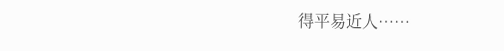得平易近人……